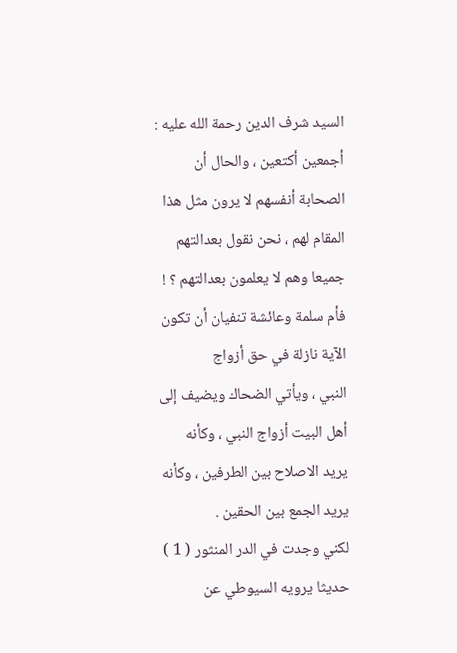السيد شرف الدين رحمة الله عليه : أجمعين أكتعين ، والحال أن
الصحابة أنفسهم لا يرون مثل هذا المقام لهم ، نحن نقول بعدالتهم
جميعا وهم لا يعلمون بعدالتهم ؟ !
فأم سلمة وعائشة تنفيان أن تكون الآية نازلة في حق أزواج
النبي ، ويأتي الضحاك ويضيف إلى أهل البيت أزواج النبي ، وكأنه
يريد الاصلاح بين الطرفين ، وكأنه يريد الجمع بين الحقين .
لكني وجدت في الدر المنثور ( 1 ) حديثا يرويه السيوطي عن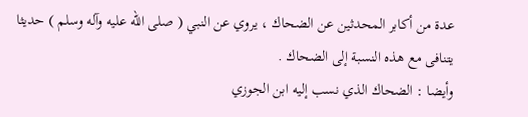عدة من أكابر المحدثين عن الضحاك ، يروي عن النبي ( صلى الله عليه وآله وسلم ) حديثا
يتنافى مع هذه النسبة إلى الضحاك .
وأيضا : الضحاك الذي نسب إليه ابن الجوزي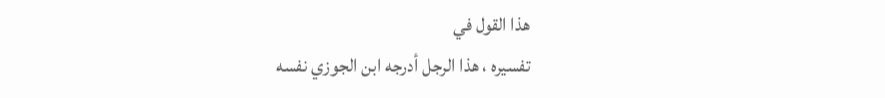هذا القول في
تفسيره ، هذا الرجل أدرجه ابن الجوزي نفسه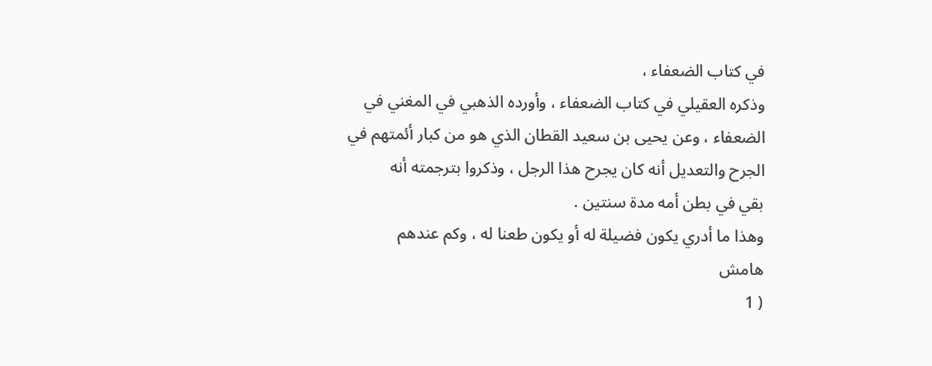في كتاب الضعفاء ،
وذكره العقيلي في كتاب الضعفاء ، وأورده الذهبي في المغني في
الضعفاء ، وعن يحيى بن سعيد القطان الذي هو من كبار أئمتهم في
الجرح والتعديل أنه كان يجرح هذا الرجل ، وذكروا بترجمته أنه
بقي في بطن أمه مدة سنتين .
وهذا ما أدري يكون فضيلة له أو يكون طعنا له ، وكم عندهم
هامش
( 1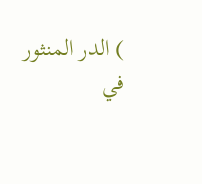) الدر المنثور في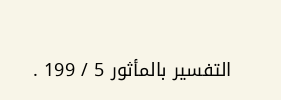التفسير بالمأثور 5 / 199 .